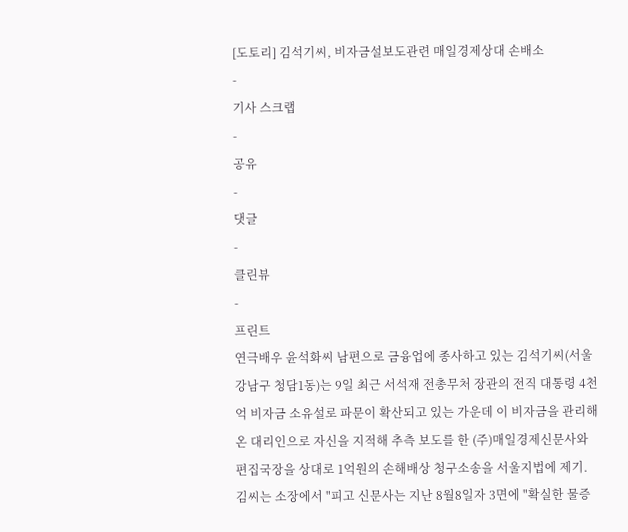[도토리] 김석기씨, 비자금설보도관련 매일경제상대 손배소
-
기사 스크랩
-
공유
-
댓글
-
클린뷰
-
프린트
연극배우 윤석화씨 남편으로 금융업에 종사하고 있는 김석기씨(서울
강남구 청담1동)는 9일 최근 서석재 전총무처 장관의 전직 대통령 4천
억 비자금 소유설로 파문이 확산되고 있는 가운데 이 비자금을 관리해
온 대리인으로 자신을 지적해 추측 보도를 한 (주)매일경제신문사와
편집국장을 상대로 1억원의 손해배상 청구소송을 서울지법에 제기.
김씨는 소장에서 "피고 신문사는 지난 8월8일자 3면에 "확실한 물증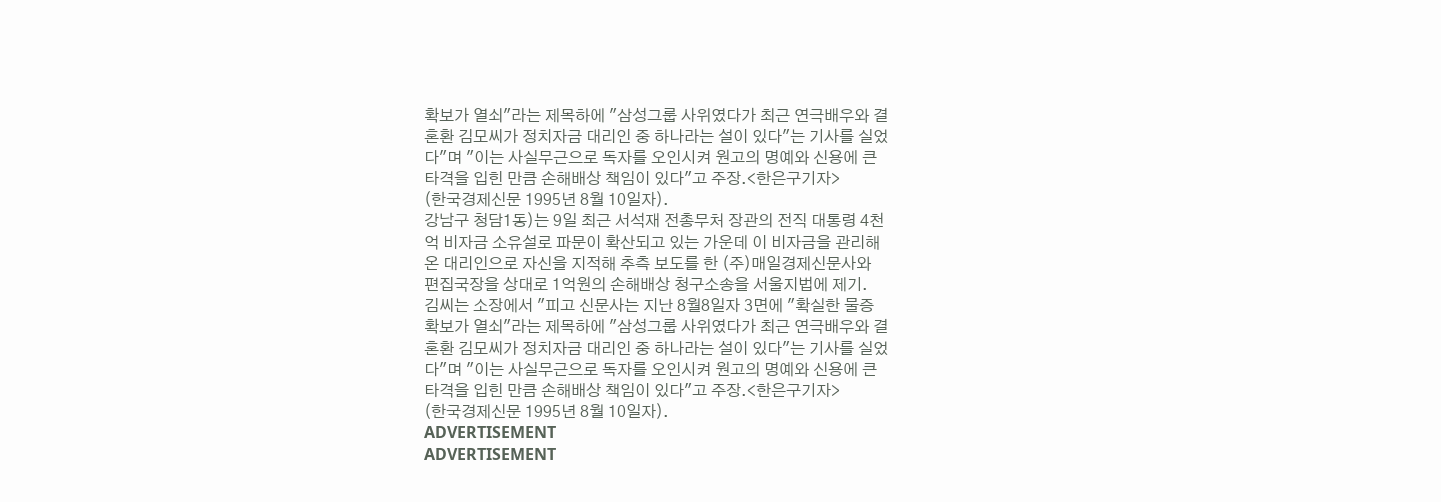확보가 열쇠"라는 제목하에 "삼성그룹 사위였다가 최근 연극배우와 결
혼환 김모씨가 정치자금 대리인 중 하나라는 설이 있다"는 기사를 실었
다"며 "이는 사실무근으로 독자를 오인시켜 원고의 명예와 신용에 큰
타격을 입힌 만큼 손해배상 책임이 있다"고 주장.<한은구기자>
(한국경제신문 1995년 8월 10일자).
강남구 청담1동)는 9일 최근 서석재 전총무처 장관의 전직 대통령 4천
억 비자금 소유설로 파문이 확산되고 있는 가운데 이 비자금을 관리해
온 대리인으로 자신을 지적해 추측 보도를 한 (주)매일경제신문사와
편집국장을 상대로 1억원의 손해배상 청구소송을 서울지법에 제기.
김씨는 소장에서 "피고 신문사는 지난 8월8일자 3면에 "확실한 물증
확보가 열쇠"라는 제목하에 "삼성그룹 사위였다가 최근 연극배우와 결
혼환 김모씨가 정치자금 대리인 중 하나라는 설이 있다"는 기사를 실었
다"며 "이는 사실무근으로 독자를 오인시켜 원고의 명예와 신용에 큰
타격을 입힌 만큼 손해배상 책임이 있다"고 주장.<한은구기자>
(한국경제신문 1995년 8월 10일자).
ADVERTISEMENT
ADVERTISEMENT